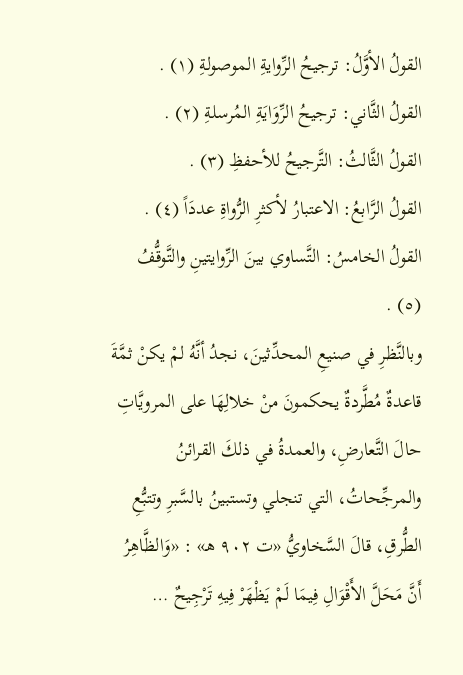القولُ الأوَّلُ: ترجيحُ الرِّوايةِ الموصولةِ (١) .
القولُ الثَّاني: ترجيحُ الرِّوَايَةِ المُرسلةِ (٢) .
القولُ الثَّالثُ: التَّرجيحُ للأحفظِ (٣) .
القولُ الرَّابعُ: الاعتبارُ لأكثرِ الرُّواةِ عددَاً (٤) .
القولُ الخامسُ: التَّساوي بينَ الرِّوايتينِ والتَّوقُّفُ (٥) .
وبالنَّظرِ في صنيعِ المحدِّثينَ، نجدُ أنَّهُ لمْ يكنْ ثمَّةَ قاعدةٌ مُطَّردةٌ يحكمونَ منْ خلالِهَا على المرويَّاتِ حالَ التَّعارضِ، والعمدةُ في ذلكَ القرائنُ والمرجِّحاتُ، التي تنجلي وتستبينُ بالسَّبرِ وتتبُّعِ الطُّرقِ، قالَ السَّخاويُّ «ت ٩٠٢ هـ» : «وَالظَّاهِرُ أَنَّ مَحَلَّ الأَقْوَالِ فِيمَا لَمْ يَظْهَرْ فِيهِ تَرْجِيحٌ …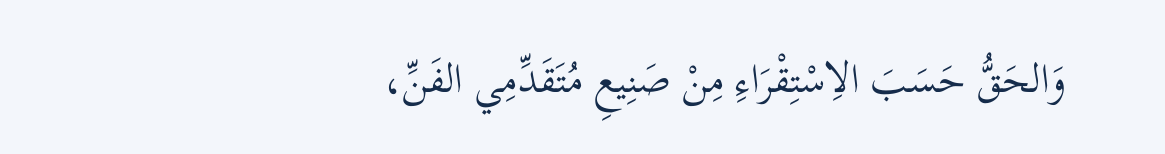وَالحَقُّ حَسَبَ الاِسْتِقْرَاءِ مِنْ صَنِيعِ مُتَقَدِّمِي الفَنِّ،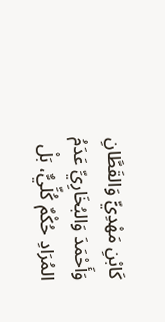كَابْنِ مَهْدِيٍّ وَالقَطَّانِ وَأَحْمَدَ وَالبُخَارِيِّ عَدَمُ المُرَادِ حُكْمٌ كُلِّيٌّ، بَلْ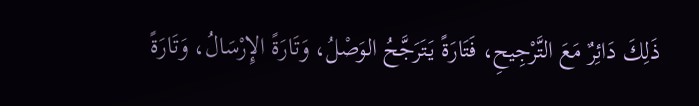ذَلِكَ دَائِرٌ مَعَ التَّرْجِيحِ، فَتَارَةً يَتَرَجَّحُ الوَصْلُ، وَتَارَةً الإِرْسَالُ، وَتَارَةً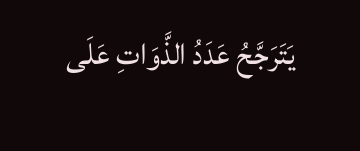يَتَرَجَّحُ عَدَدُ الذَّوَاتِ عَلَى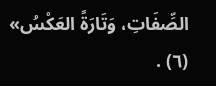الصِّفَاتِ، وَتَارَةً العَكْسُ» (٦) .